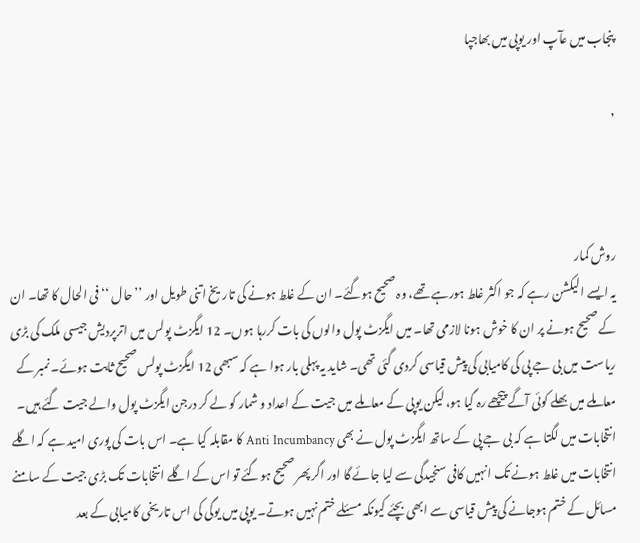پنجاب میں عآپ اور یوپی میں بھاجپا

,



روش کمار
یہ ایسے الیکشن رہے کہ جو اکثر غلط ہورہے تھے، وہ صحیح ہوگئے۔ ان کے غلط ہونے کی تاریخ اتنی طویل اور ’’حال ‘‘ فی الحال کا تھا۔ ان کے صحیح ہونے پر ان کا خوش ہونا لازمی تھا۔ میں ایگزٹ پول والوں کی بات کررہا ہوں۔ 12 ایگزٹ پولس میں اترپردیش جیسی ملک کی بڑی ریاست میں بی جے پی کی کامیابی کی پیش قیاسی کردی گئی تھی۔ شاید یہ پہلی بار ہوا ہے کہ سبھی 12 ایگزٹ پولس صحیح ثابت ہوئے۔ نمبر کے معاملے میں بھلے کوئی آگے پیچھے رہ گیا ہو، لیکن یوپی کے معاملے میں جیت کے اعداد و شمار کو لے کر درجن ایگزٹ پول والے جیت گئے ہیں۔ انتخابات میں لگتا ہے کہ بی جے پی کے ساتھ ایگزٹ پول نے بھی Anti Incumbancy کا مقابلہ کیا ہے۔ اس بات کی پوری امید ہے کہ اگلے انتخابات میں غلط ہونے تک انہیں کافی سنجیدگی سے لیا جائے گا اور اگر پھر صحیح ہوگئے تو اس کے اگلے انتخابات تک بڑی جیت کے سامنے مسائل کے ختم ہوجانے کی پیش قیاسی سے ابھی بچئے کیونکہ مسئلے ختم نہیں ہوتے۔ یوپی میں یوگی کی اس تاریخی کامیابی کے بعد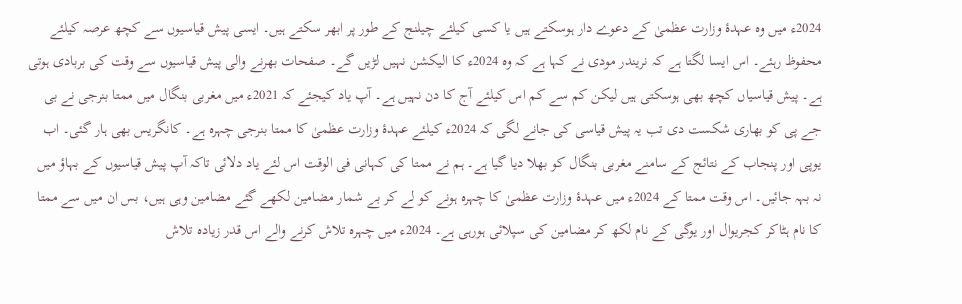2024ء میں وہ عہدۂ وزارت عظمیٰ کے دعوے دار ہوسکتے ہیں یا کسی کیلئے چیلنج کے طور پر ابھر سکتے ہیں۔ ایسی پیش قیاسیوں سے کچھ عرصہ کیلئے محفوظ رہئے۔ اس ایسا لگتا ہے کہ نریندر مودی نے کہا ہے کہ وہ 2024ء کا الیکشن نہیں لڑیں گے۔ صفحات بھرنے والی پیش قیاسیوں سے وقت کی بربادی ہوتی ہے۔ پیش قیاسیاں کچھ بھی ہوسکتی ہیں لیکن کم سے کم اس کیلئے آج کا دن نہیں ہے۔ آپ یاد کیجئے کہ 2021ء میں مغربی بنگال میں ممتا بنرجی نے بی جے پی کو بھاری شکست دی تب یہ پیش قیاسی کی جانے لگی کہ 2024ء کیلئے عہدۂ وزارت عظمیٰ کا ممتا بنرجی چہرہ ہے۔ کانگریس بھی ہار گئی۔ اب یوپی اور پنجاب کے نتائج کے سامنے مغربی بنگال کو بھلا دیا گیا ہے۔ ہم نے ممتا کی کہانی فی الوقت اس لئے یاد دلائی تاکہ آپ پیش قیاسیوں کے بہاؤ میں نہ بہہ جائیں۔ اس وقت ممتا کے 2024ء میں عہدۂ وزارت عظمیٰ کا چہرہ ہونے کو لے کر بے شمار مضامین لکھے گئے مضامین وہی ہیں، بس ان میں سے ممتا کا نام ہٹاکر کجریوال اور یوگی کے نام لکھ کر مضامین کی سپلائی ہورہی ہے۔ 2024ء میں چہرہ تلاش کرنے والے اس قدر زیادہ تلاش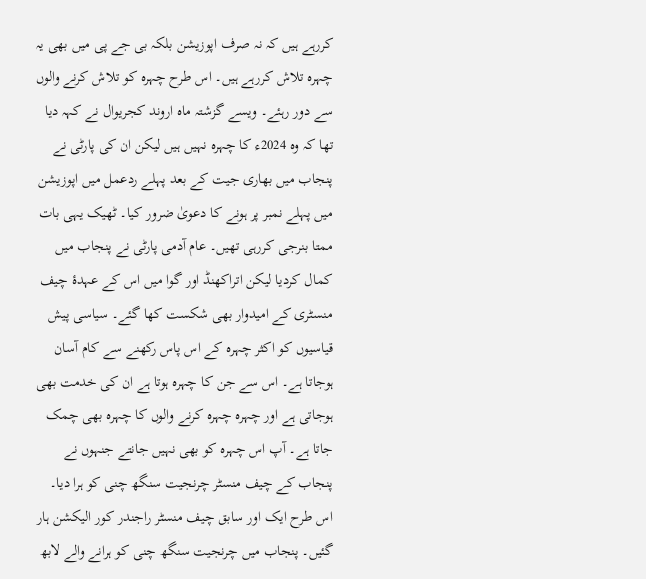کررہے ہیں کہ نہ صرف اپوزیشن بلکہ بی جے پی میں بھی یہ چہرہ تلاش کررہے ہیں۔ اس طرح چہرہ کو تلاش کرنے والوں سے دور رہئے۔ ویسے گزشتہ ماہ اروند کجریوال نے کہہ دیا تھا کہ وہ 2024ء کا چہرہ نہیں ہیں لیکن ان کی پارٹی نے پنجاب میں بھاری جیت کے بعد پہلے ردعمل میں اپوزیشن میں پہلے نمبر پر ہونے کا دعویٰ ضرور کیا۔ ٹھیک یہی بات ممتا بنرجی کررہی تھیں۔ عام آدمی پارٹی نے پنجاب میں کمال کردیا لیکن اتراکھنڈ اور گوا میں اس کے عہدۂ چیف منسٹری کے امیدوار بھی شکست کھا گئے۔ سیاسی پیش قیاسیوں کو اکثر چہرہ کے اس پاس رکھنے سے کام آسان ہوجاتا ہے۔ اس سے جن کا چہرہ ہوتا ہے ان کی خدمت بھی ہوجاتی ہے اور چہرہ چہرہ کرنے والوں کا چہرہ بھی چمک جاتا ہے۔ آپ اس چہرہ کو بھی نہیں جانتے جنہوں نے پنجاب کے چیف منسٹر چرنجیت سنگھ چنی کو ہرا دیا۔ اس طرح ایک اور سابق چیف منسٹر راجندر کور الیکشن ہار گئیں۔ پنجاب میں چرنجیت سنگھ چنی کو ہرانے والے لابھ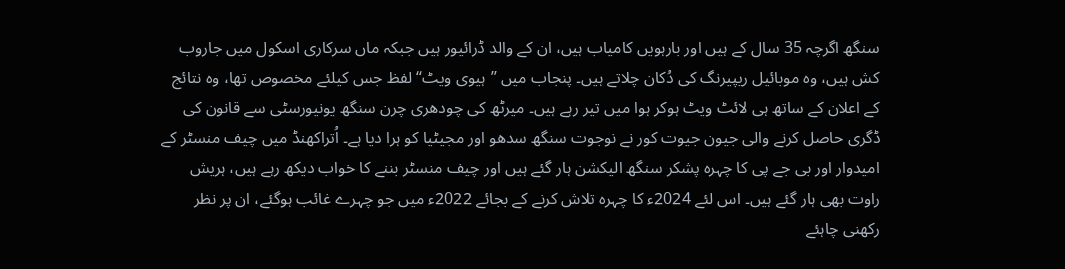سنگھ اگرچہ 35 سال کے ہیں اور بارہویں کامیاب ہیں، ان کے والد ڈرائیور ہیں جبکہ ماں سرکاری اسکول میں جاروب کش ہیں، وہ موبائیل ریپیرنگ کی دُکان چلاتے ہیں۔ پنجاب میں ’’ہیوی ویٹ‘‘ لفظ جس کیلئے مخصوص تھا، وہ نتائج کے اعلان کے ساتھ ہی لائٹ ویٹ ہوکر ہوا میں تیر رہے ہیں۔ میرٹھ کی چودھری چرن سنگھ یونیورسٹی سے قانون کی ڈگری حاصل کرنے والی جیون جیوت کور نے نوجوت سنگھ سدھو اور مجیٹیا کو ہرا دیا ہے۔ اُتراکھنڈ میں چیف منسٹر کے امیدوار اور بی جے پی کا چہرہ پشکر سنگھ الیکشن ہار گئے ہیں اور چیف منسٹر بننے کا خواب دیکھ رہے ہیں، ہریش راوت بھی ہار گئے ہیں۔ اس لئے 2024ء کا چہرہ تلاش کرنے کے بجائے 2022ء میں جو چہرے غائب ہوگئے، ان پر نظر رکھنی چاہئے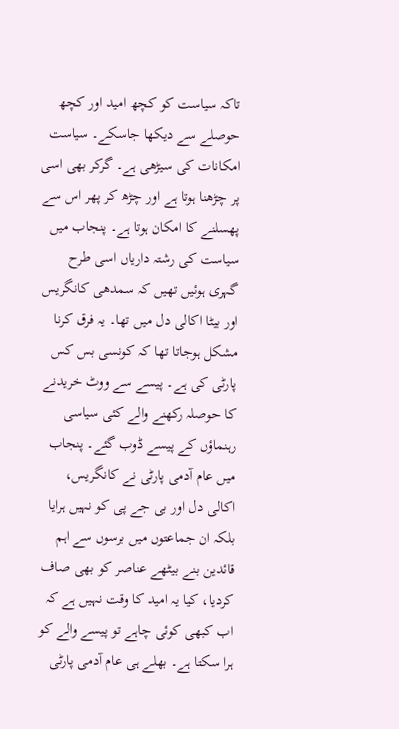تاکہ سیاست کو کچھ امید اور کچھ حوصلے سے دیکھا جاسکے۔ سیاست امکانات کی سیڑھی ہے۔ گرکر بھی اسی پر چڑھنا ہوتا ہے اور چڑھ کر پھر اس سے پھسلنے کا امکان ہوتا ہے۔ پنجاب میں سیاست کی رشتہ داریاں اسی طرح گہری ہوئیں تھیں کہ سمدھی کانگریس اور بیٹا اکالی دل میں تھا۔ یہ فرق کرنا مشکل ہوجاتا تھا کہ کونسی بس کس پارٹی کی ہے۔ پیسے سے ووٹ خریدنے کا حوصلہ رکھنے والے کئی سیاسی رہنماؤں کے پیسے ڈوب گئے۔ پنجاب میں عام آدمی پارٹی نے کانگریس، اکالی دل اور بی جے پی کو نہیں ہرایا بلکہ ان جماعتوں میں برسوں سے اہم قائدین بنے بیٹھے عناصر کو بھی صاف کردیا، کیا یہ امید کا وقت نہیں ہے کہ اب کبھی کوئی چاہے تو پیسے والے کو ہرا سکتا ہے۔ بھلے ہی عام آدمی پارٹی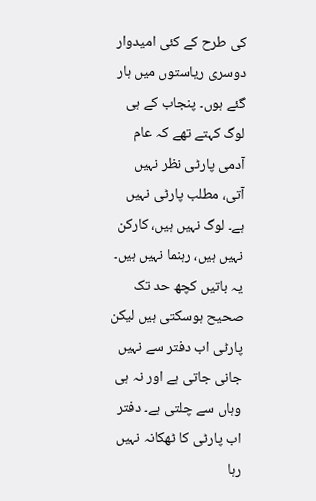کی طرح کے کئی امیدوار دوسری ریاستوں میں ہار گئے ہوں۔ پنجاب کے ہی لوگ کہتے تھے کہ عام آدمی پارٹی نظر نہیں آتی، مطلب پارٹی نہیں ہے۔ لوگ نہیں ہیں، کارکن نہیں ہیں، رہنما نہیں ہیں۔ یہ باتیں کچھ حد تک صحیح ہوسکتی ہیں لیکن پارٹی اب دفتر سے نہیں جانی جاتی ہے اور نہ ہی وہاں سے چلتی ہے۔ دفتر اب پارٹی کا ٹھکانہ نہیں رہا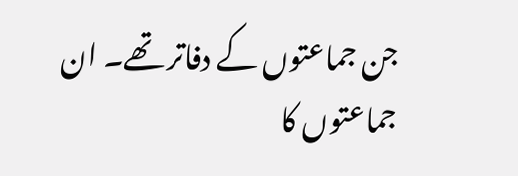جن جماعتوں کے دفاتر تھے۔ ان جماعتوں کا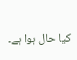کیا حال ہوا ہے۔